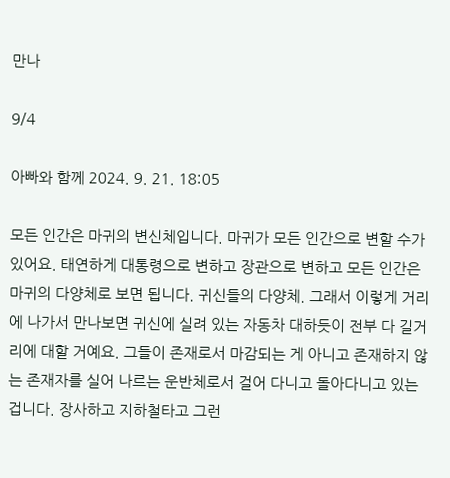만나

9/4

아빠와 함께 2024. 9. 21. 18:05

모든 인간은 마귀의 변신체입니다. 마귀가 모든 인간으로 변할 수가 있어요. 태연하게 대통령으로 변하고 장관으로 변하고 모든 인간은 마귀의 다양체로 보면 됩니다. 귀신들의 다양체. 그래서 이렇게 거리에 나가서 만나보면 귀신에 실려 있는 자동차 대하듯이 전부 다 길거리에 대할 거예요. 그들이 존재로서 마감되는 게 아니고 존재하지 않는 존재자를 실어 나르는 운반체로서 걸어 다니고 돌아다니고 있는 겁니다. 장사하고 지하철타고 그런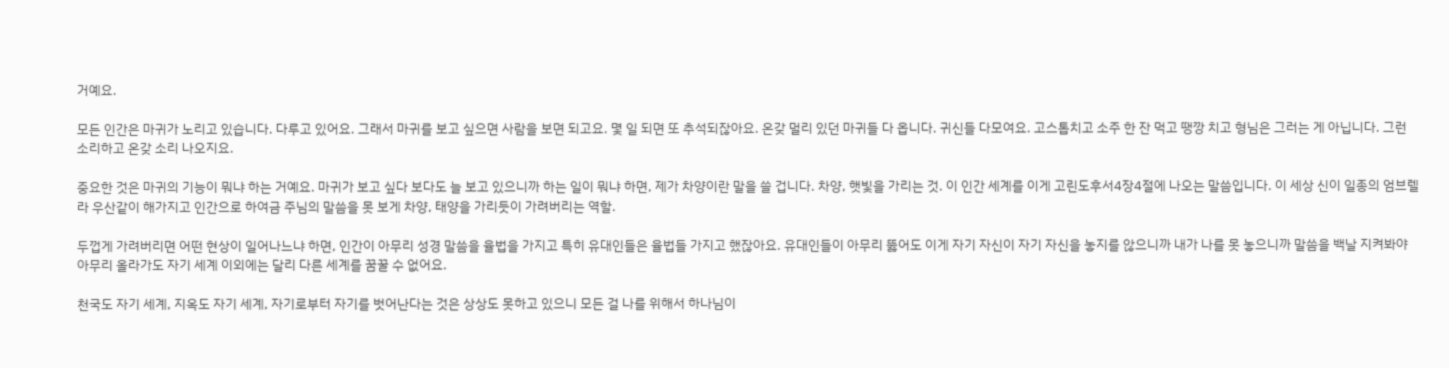거예요.

모든 인간은 마귀가 노리고 있습니다. 다루고 있어요. 그래서 마귀를 보고 싶으면 사람을 보면 되고요. 몇 일 되면 또 추석되잖아요. 온갖 멀리 있던 마귀들 다 옵니다. 귀신들 다모여요. 고스톱치고 소주 한 잔 먹고 땡깡 치고 형님은 그러는 게 아닙니다. 그런 소리하고 온갖 소리 나오지요.

중요한 것은 마귀의 기능이 뭐냐 하는 거예요. 마귀가 보고 싶다 보다도 늘 보고 있으니까 하는 일이 뭐냐 하면, 제가 차양이란 말을 쓸 겁니다. 차양, 햇빛을 가리는 것. 이 인간 세계를 이게 고린도후서4장4절에 나오는 말씀입니다. 이 세상 신이 일종의 엄브렐라 우산같이 해가지고 인간으로 하여금 주님의 말씀을 못 보게 차양, 태양을 가리듯이 가려버리는 역할.

두껍게 가려버리면 어떤 현상이 일어나느냐 하면, 인간이 아무리 성경 말씀을 율법을 가지고 특히 유대인들은 율법들 가지고 했잖아요. 유대인들이 아무리 뚫어도 이게 자기 자신이 자기 자신을 놓지를 않으니까 내가 나를 못 놓으니까 말씀을 백날 지켜봐야 아무리 올라가도 자기 세계 이외에는 달리 다른 세계를 꿈꿀 수 없어요.

천국도 자기 세계, 지옥도 자기 세계, 자기로부터 자기를 벗어난다는 것은 상상도 못하고 있으니 모든 걸 나를 위해서 하나님이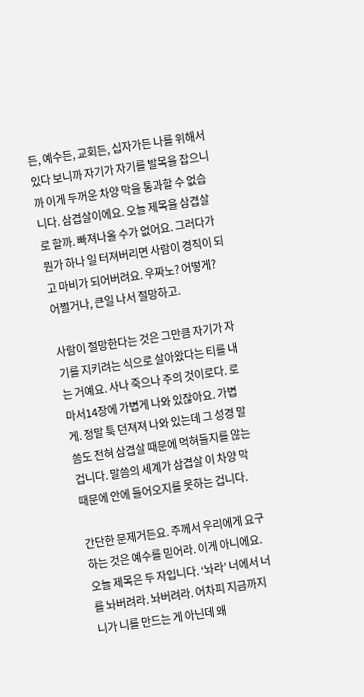든, 예수든, 교회든, 십자가든 나를 위해서 있다 보니까 자기가 자기를 발목을 잡으니까 이게 두꺼운 차양 막을 통과할 수 없습니다. 삼겹살이에요. 오늘 제목을 삼겹살로 할까. 빠져나올 수가 없어요. 그러다가 뭔가 하나 일 터져버리면 사람이 경직이 되고 마비가 되어버려요. 우짜노? 어떻게? 어쩔거나, 큰일 나서 절망하고.

사람이 절망한다는 것은 그만큼 자기가 자기를 지키려는 식으로 살아왔다는 티를 내는 거예요. 사나 죽으나 주의 것이로다. 로마서14장에 가볍게 나와 있잖아요. 가볍게. 정말 툭 던져져 나와 있는데 그 성경 말씀도 전혀 삼겹살 때문에 먹혀들지를 않는 겁니다. 말씀의 세계가 삼겹살 이 차양 막 때문에 안에 들어오지를 못하는 겁니다.

간단한 문제거든요. 주께서 우리에게 요구하는 것은 예수를 믿어라. 이게 아니에요. 오늘 제목은 두 자입니다. ‘놔라’ 너에서 너를 놔버려라. 놔버려라. 어차피 지금까지 니가 니를 만드는 게 아닌데 왜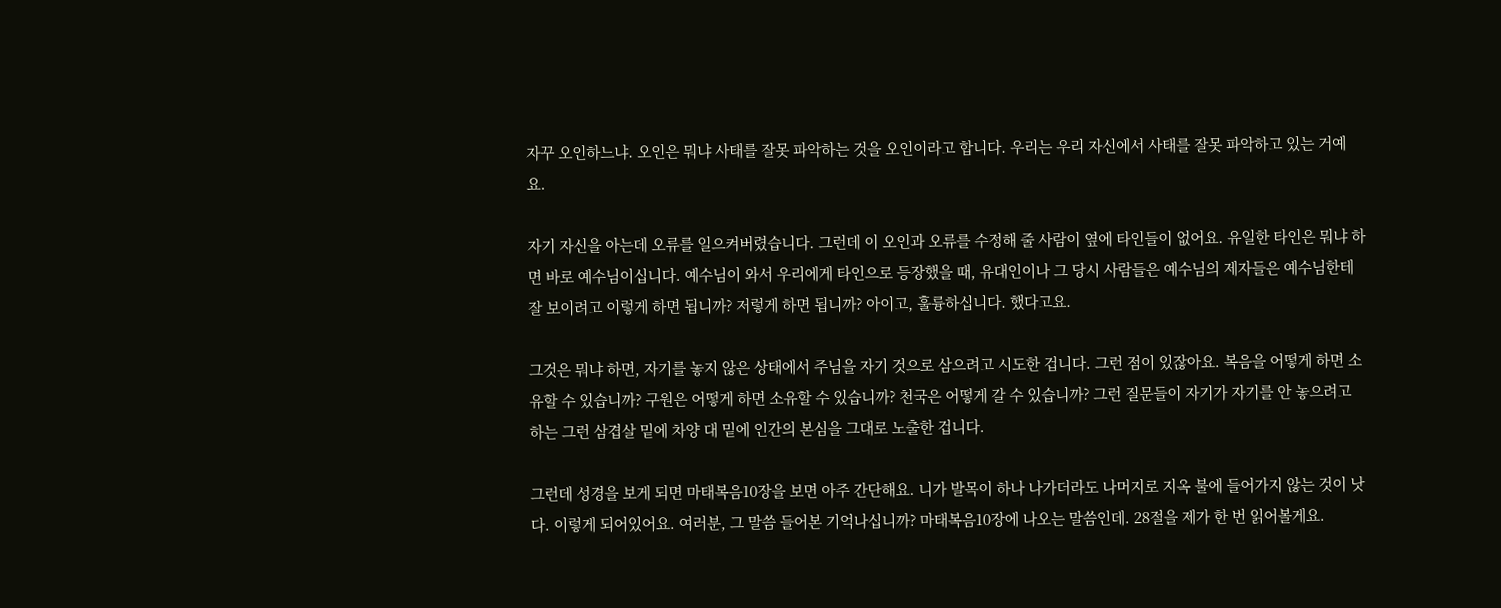자꾸 오인하느냐. 오인은 뭐냐 사태를 잘못 파악하는 것을 오인이라고 합니다. 우리는 우리 자신에서 사태를 잘못 파악하고 있는 거예요.

자기 자신을 아는데 오류를 일으켜버렸습니다. 그런데 이 오인과 오류를 수정해 줄 사람이 옆에 타인들이 없어요. 유일한 타인은 뭐냐 하면 바로 예수님이십니다. 예수님이 와서 우리에게 타인으로 등장했을 때, 유대인이나 그 당시 사람들은 예수님의 제자들은 예수님한테 잘 보이려고 이렇게 하면 됩니까? 저렇게 하면 됩니까? 아이고, 훌륭하십니다. 했다고요.

그것은 뭐냐 하면, 자기를 놓지 않은 상태에서 주님을 자기 것으로 삼으려고 시도한 겁니다. 그런 점이 있잖아요. 복음을 어떻게 하면 소유할 수 있습니까? 구원은 어떻게 하면 소유할 수 있습니까? 천국은 어떻게 갈 수 있습니까? 그런 질문들이 자기가 자기를 안 놓으려고 하는 그런 삼겹살 밑에 차양 대 밑에 인간의 본심을 그대로 노출한 겁니다.

그런데 성경을 보게 되면 마태복음10장을 보면 아주 간단해요. 니가 발목이 하나 나가더라도 나머지로 지옥 불에 들어가지 않는 것이 낫다. 이렇게 되어있어요. 여러분, 그 말씀 들어본 기억나십니까? 마태복음10장에 나오는 말씀인데. 28절을 제가 한 번 읽어볼게요.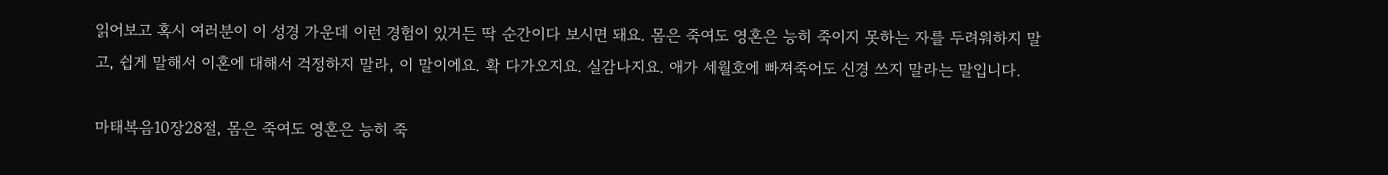읽어보고 혹시 여러분이 이 성경 가운데 이런 경험이 있거든 딱 순간이다 보시면 돼요. 몸은 죽여도 영혼은 능히 죽이지 못하는 자를 두려워하지 말고, 쉽게 말해서 이혼에 대해서 걱정하지 말라, 이 말이에요. 확 다가오지요. 실감나지요. 애가 세월호에 빠져죽어도 신경 쓰지 말라는 말입니다.

마태복음10장28절, 몸은 죽여도 영혼은 능히 죽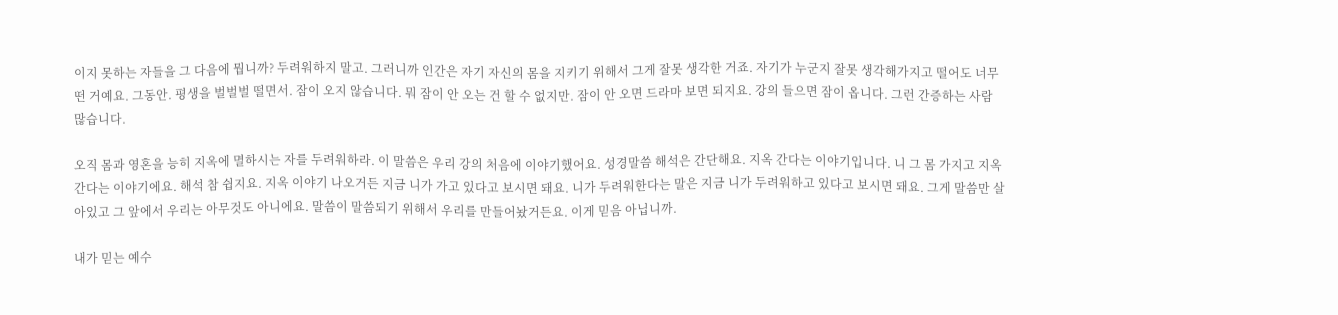이지 못하는 자들을 그 다음에 뭡니까? 두려워하지 말고. 그러니까 인간은 자기 자신의 몸을 지키기 위해서 그게 잘못 생각한 거죠. 자기가 누군지 잘못 생각해가지고 떨어도 너무 떤 거예요. 그동안. 평생을 벌벌벌 떨면서. 잠이 오지 않습니다. 뭐 잠이 안 오는 건 할 수 없지만. 잠이 안 오면 드라마 보면 되지요. 강의 들으면 잠이 옵니다. 그런 간증하는 사람 많습니다.

오직 몸과 영혼을 능히 지옥에 멸하시는 자를 두려워하라. 이 말씀은 우리 강의 처음에 이야기했어요. 성경말씀 해석은 간단해요. 지옥 간다는 이야기입니다. 니 그 몸 가지고 지옥 간다는 이야기에요. 해석 참 쉽지요. 지옥 이야기 나오거든 지금 니가 가고 있다고 보시면 돼요. 니가 두려워한다는 말은 지금 니가 두려워하고 있다고 보시면 돼요. 그게 말씀만 살아있고 그 앞에서 우리는 아무것도 아니에요. 말씀이 말씀되기 위해서 우리를 만들어놨거든요. 이게 믿음 아닙니까.

내가 믿는 예수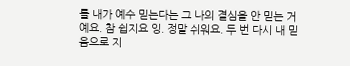를 내가 예수 믿는다는 그 나의 결심을 안 믿는 거예요. 참 쉽지요 잉. 정말 쉬워요. 두 번 다시 내 믿음으로 지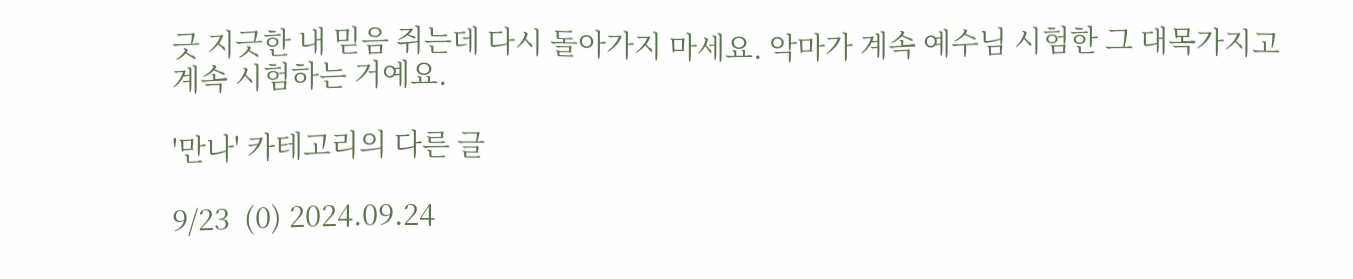긋 지긋한 내 믿음 쥐는데 다시 돌아가지 마세요. 악마가 계속 예수님 시험한 그 대목가지고 계속 시험하는 거예요.

'만나' 카테고리의 다른 글

9/23  (0) 2024.09.24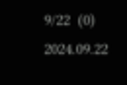9/22  (0) 2024.09.22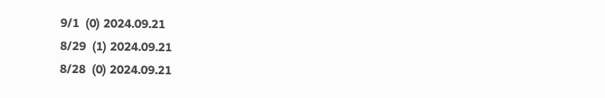9/1  (0) 2024.09.21
8/29  (1) 2024.09.21
8/28  (0) 2024.09.21